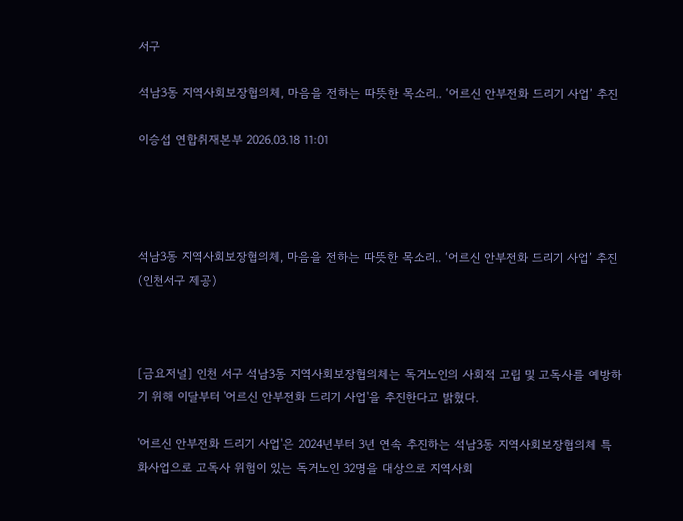서구

석남3동 지역사회보장협의체, 마음을 전하는 따뜻한 목소리.. ‘어르신 안부전화 드리기 사업’ 추진

이승섭 연합취재본부 2026.03.18 11:01




석남3동 지역사회보장협의체, 마음을 전하는 따뜻한 목소리.. ‘어르신 안부전화 드리기 사업’ 추진 (인천서구 제공)



[금요저널] 인천 서구 석남3동 지역사회보장협의체는 독거노인의 사회적 고립 및 고독사를 예방하기 위해 이달부터 '어르신 안부전화 드리기 사업'을 추진한다고 밝혔다.

'어르신 안부전화 드리기 사업'은 2024년부터 3년 연속 추진하는 석남3동 지역사회보장협의체 특화사업으로 고독사 위험이 있는 독거노인 32명을 대상으로 지역사회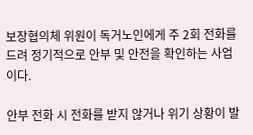보장협의체 위원이 독거노인에게 주 2회 전화를 드려 정기적으로 안부 및 안전을 확인하는 사업이다.

안부 전화 시 전화를 받지 않거나 위기 상황이 발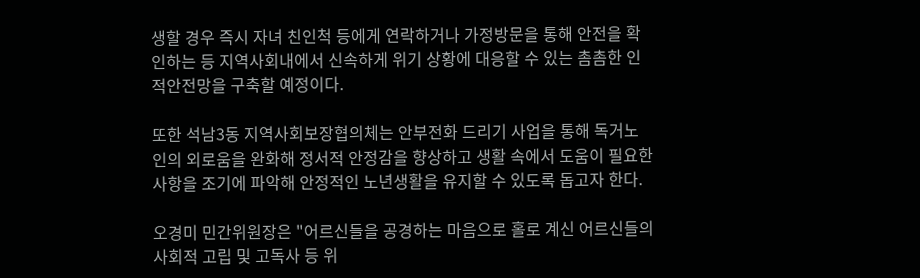생할 경우 즉시 자녀 친인척 등에게 연락하거나 가정방문을 통해 안전을 확인하는 등 지역사회내에서 신속하게 위기 상황에 대응할 수 있는 촘촘한 인적안전망을 구축할 예정이다.

또한 석남3동 지역사회보장협의체는 안부전화 드리기 사업을 통해 독거노인의 외로움을 완화해 정서적 안정감을 향상하고 생활 속에서 도움이 필요한 사항을 조기에 파악해 안정적인 노년생활을 유지할 수 있도록 돕고자 한다.

오경미 민간위원장은 "어르신들을 공경하는 마음으로 홀로 계신 어르신들의 사회적 고립 및 고독사 등 위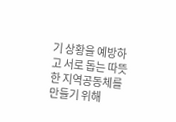기 상황을 예방하고 서로 돕는 따뜻한 지역공동체를 만들기 위해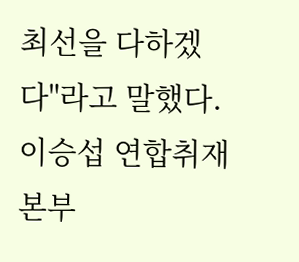최선을 다하겠다"라고 말했다.
이승섭 연합취재본부